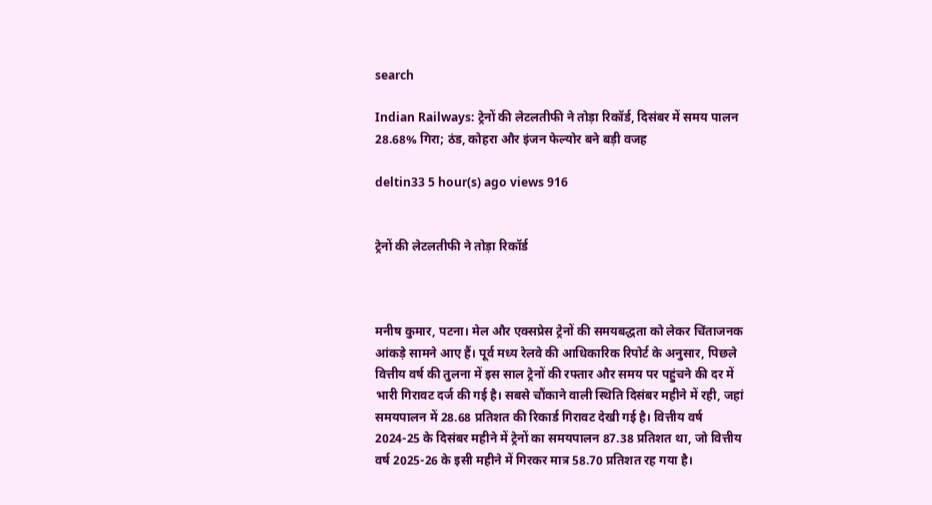search

Indian Railways: ट्रेनों की लेटलतीफी ने तोड़ा रिकॉर्ड, दिसंबर में समय पालन 28.68% गिरा; ठंड, कोहरा और इंजन फेल्योर बने बड़ी वजह

deltin33 5 hour(s) ago views 916


ट्रेनों की लेटलतीफी ने तोड़ा रिकॉर्ड



मनीष कुमार, पटना। मेल और एक्सप्रेस ट्रेनों की समयबद्धता को लेकर चिंताजनक आंकड़े सामने आए हैं। पूर्व मध्य रेलवे की आधिकारिक रिपोर्ट के अनुसार, पिछले वित्तीय वर्ष की तुलना में इस साल ट्रेनों की रफ्तार और समय पर पहुंचने की दर में भारी गिरावट दर्ज की गई है। सबसे चौंकाने वाली स्थिति दिसंबर महीने में रही, जहां समयपालन में 28.68 प्रतिशत की रिकार्ड गिरावट देखी गई है। वित्तीय वर्ष 2024-25 के दिसंबर महीने में ट्रेनों का समयपालन 87.38 प्रतिशत था, जो वित्तीय वर्ष 2025-26 के इसी महीने में गिरकर मात्र 58.70 प्रतिशत रह गया है।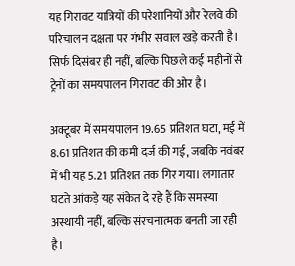यह गिरावट यात्रियों की परेशानियों और रेलवे की परिचालन दक्षता पर गंभीर सवाल खड़े करती है। सिर्फ दिसंबर ही नहीं, बल्कि पिछले कई महीनों से ट्रेनों का समयपालन गिरावट की ओर है।

अक्टूबर में समयपालन 19.65 प्रतिशत घटा, मई में 8.61 प्रतिशत की कमी दर्ज की गई, जबकि नवंबर में भी यह 5.21 प्रतिशत तक गिर गया। लगातार घटते आंकड़े यह संकेत दे रहे हैं कि समस्या अस्थायी नहीं, बल्कि संरचनात्मक बनती जा रही है।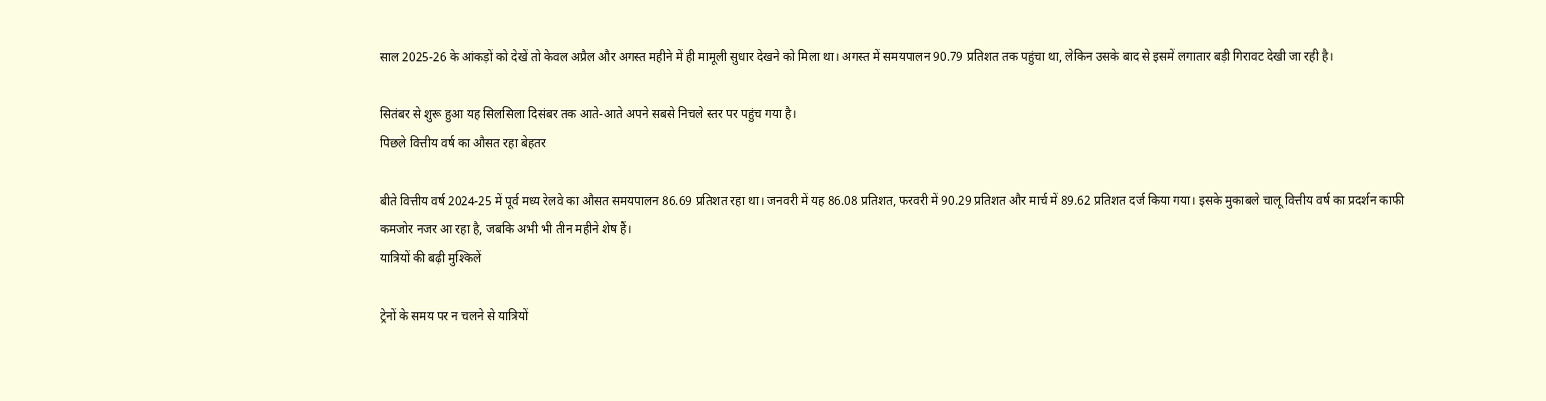साल 2025-26 के आंकड़ों को देखें तो केवल अप्रैल और अगस्त महीने में ही मामूली सुधार देखने को मिला था। अगस्त में समयपालन 90.79 प्रतिशत तक पहुंचा था, लेकिन उसके बाद से इसमें लगातार बड़ी गिरावट देखी जा रही है।

सितंबर से शुरू हुआ यह सिलसिला दिसंबर तक आते-आते अपने सबसे निचले स्तर पर पहुंच गया है।
पिछले वित्तीय वर्ष का औसत रहा बेहतर

बीते वित्तीय वर्ष 2024-25 में पूर्व मध्य रेलवे का औसत समयपालन 86.69 प्रतिशत रहा था। जनवरी में यह 86.08 प्रतिशत, फरवरी में 90.29 प्रतिशत और मार्च में 89.62 प्रतिशत दर्ज किया गया। इसके मुकाबले चालू वित्तीय वर्ष का प्रदर्शन काफी कमजोर नजर आ रहा है, जबकि अभी भी तीन महीने शेष हैं।
यात्रियों की बढ़ी मुश्किलें

ट्रेनों के समय पर न चलने से यात्रियों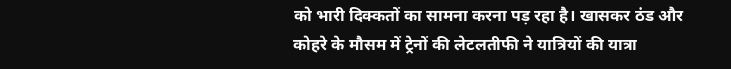को भारी दिक्कतों का सामना करना पड़ रहा है। खासकर ठंड और कोहरे के मौसम में ट्रेनों की लेटलतीफी ने यात्रियों की यात्रा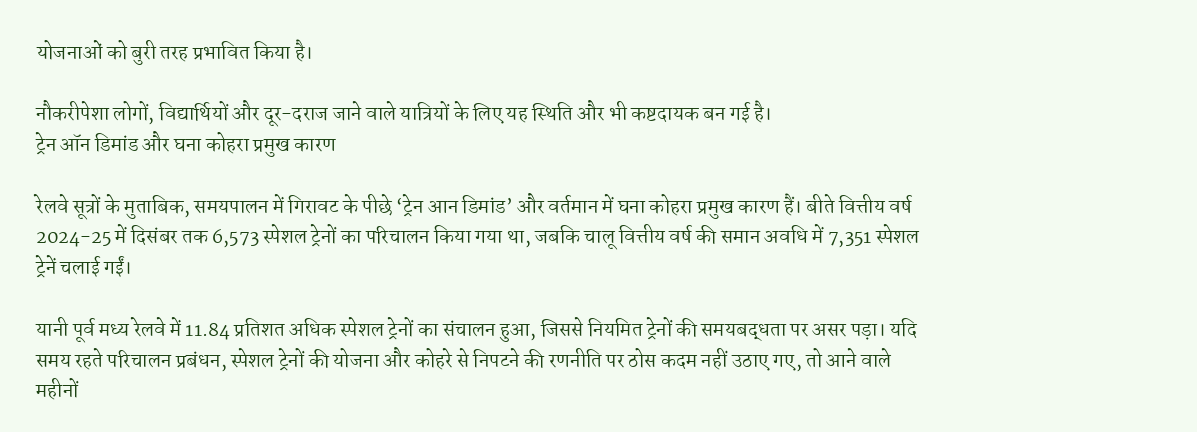योजनाओं को बुरी तरह प्रभावित किया है।

नौकरीपेशा लोगों, विद्यार्थियों और दूर-दराज जाने वाले यात्रियों के लिए यह स्थिति और भी कष्टदायक बन गई है।
ट्रेन ऑन डिमांड और घना कोहरा प्रमुख कारण

रेलवे सूत्रों के मुताबिक, समयपालन में गिरावट के पीछे ‘ट्रेन आन डिमांड’ और वर्तमान में घना कोहरा प्रमुख कारण हैं। बीते वित्तीय वर्ष 2024-25 में दिसंबर तक 6,573 स्पेशल ट्रेनों का परिचालन किया गया था, जबकि चालू वित्तीय वर्ष की समान अवधि में 7,351 स्पेशल ट्रेनें चलाई गईं।

यानी पूर्व मध्य रेलवे में 11.84 प्रतिशत अधिक स्पेशल ट्रेनों का संचालन हुआ, जिससे नियमित ट्रेनों की समयबद्धता पर असर पड़ा। यदि समय रहते परिचालन प्रबंधन, स्पेशल ट्रेनों की योजना और कोहरे से निपटने की रणनीति पर ठोस कदम नहीं उठाए गए, तो आने वाले महीनों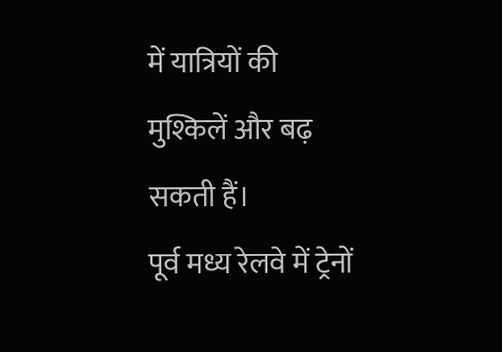में यात्रियों की मुश्किलें और बढ़ सकती हैं।
पूर्व मध्य रेलवे में ट्रेनों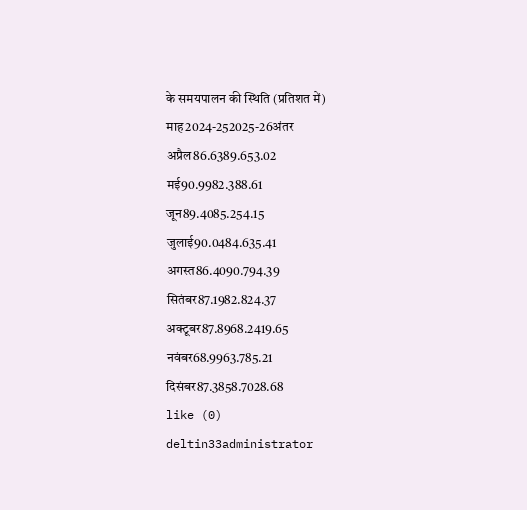के समयपालन की स्थिति (प्रतिशत में)
माह2024-252025-26अंतर
अप्रैल86.6389.653.02
मई90.9982.388.61
जून89.4085.254.15
जुलाई90.0484.635.41
अगस्त86.4090.794.39
सितंबर87.1982.824.37
अक्टूबर87.8968.2419.65
नवंबर68.9963.785.21
दिसंबर87.3858.7028.68
like (0)
deltin33administrator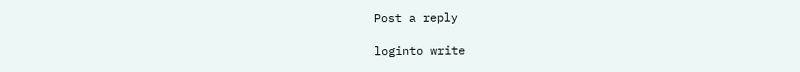Post a reply

loginto write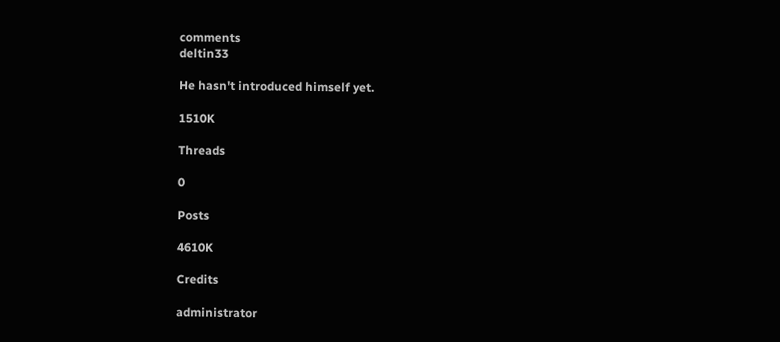comments
deltin33

He hasn't introduced himself yet.

1510K

Threads

0

Posts

4610K

Credits

administrator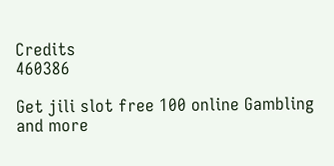Credits
460386

Get jili slot free 100 online Gambling and more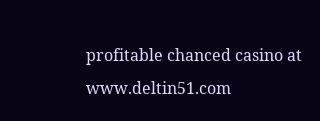profitable chanced casino at www.deltin51.com